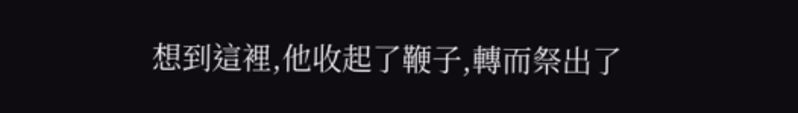想到這裡,他收起了鞭子,轉而祭出了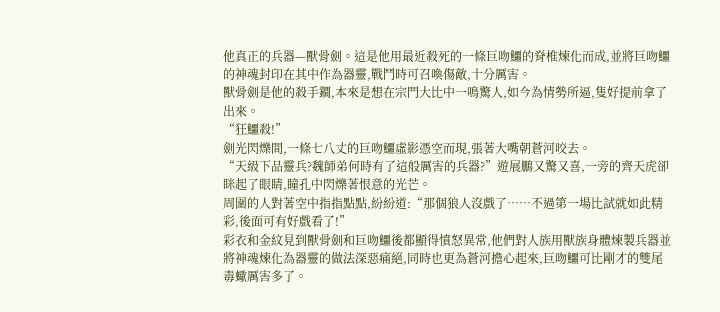他真正的兵器—獸骨劍。這是他用最近殺死的一條巨吻鱷的脊椎煉化而成,並將巨吻鱷的神魂封印在其中作為器靈,戰鬥時可召喚傷敵,十分厲害。
獸骨劍是他的殺手鐧,本來是想在宗門大比中一鳴驚人,如今為情勢所逼,隻好提前拿了出來。
“狂鱷殺!”
劍光閃爍間,一條七八丈的巨吻鱷虛影憑空而現,張著大嘴朝蒼河咬去。
“天級下品靈兵?魏師弟何時有了這般厲害的兵器?”遊展鵬又驚又喜,一旁的齊天虎卻眯起了眼睛,瞳孔中閃爍著恨意的光芒。
周圍的人對著空中指指點點,紛紛道:“那個狼人沒戲了……不過第一場比試就如此精彩,後面可有好戲看了!”
彩衣和金紋見到獸骨劍和巨吻鱷後都顯得憤怒異常,他們對人族用獸族身體煉製兵器並將神魂煉化為器靈的做法深惡痛絕,同時也更為蒼河擔心起來,巨吻鱷可比剛才的雙尾毒蠍厲害多了。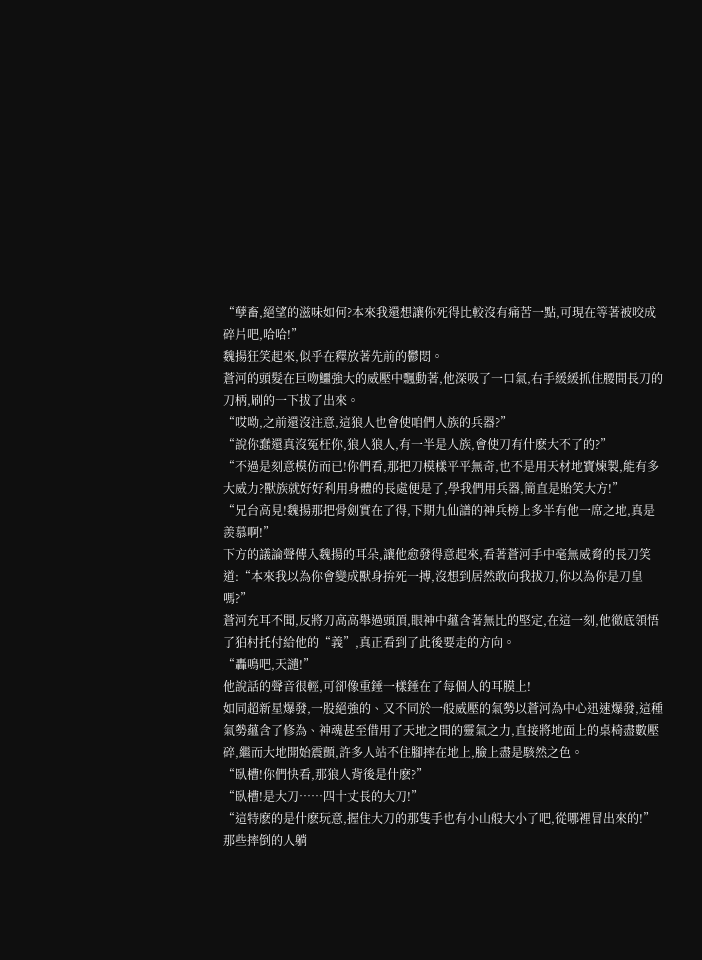“孽畜,絕望的滋味如何?本來我還想讓你死得比較沒有痛苦一點,可現在等著被咬成碎片吧,哈哈!”
魏揚狂笑起來,似乎在釋放著先前的鬱悶。
蒼河的頭髮在巨吻鱷強大的威壓中飄動著,他深吸了一口氣,右手緩緩抓住腰間長刀的刀柄,刷的一下拔了出來。
“哎呦,之前還沒注意,這狼人也會使咱們人族的兵器?”
“說你蠢還真沒冤枉你,狼人狼人,有一半是人族,會使刀有什麽大不了的?”
“不過是刻意模仿而已!你們看,那把刀模樣平平無奇,也不是用天材地寶煉製,能有多大威力?獸族就好好利用身體的長處便是了,學我們用兵器,簡直是貽笑大方!”
“兄台高見!魏揚那把骨劍實在了得,下期九仙譜的神兵榜上多半有他一席之地,真是羨慕啊!”
下方的議論聲傳入魏揚的耳朵,讓他愈發得意起來,看著蒼河手中毫無威脅的長刀笑道:“本來我以為你會變成獸身拚死一搏,沒想到居然敢向我拔刀,你以為你是刀皇嗎?”
蒼河充耳不聞,反將刀高高舉過頭頂,眼神中蘊含著無比的堅定,在這一刻,他徹底領悟了狛村托付給他的“義”,真正看到了此後要走的方向。
“轟鳴吧,天譴!”
他說話的聲音很輕,可卻像重錘一樣錘在了每個人的耳膜上!
如同超新星爆發,一股絕強的、又不同於一般威壓的氣勢以蒼河為中心迅速爆發,這種氣勢蘊含了修為、神魂甚至借用了天地之間的靈氣之力,直接將地面上的桌椅盡數壓碎,繼而大地開始震顫,許多人站不住腳摔在地上,臉上盡是駭然之色。
“臥槽!你們快看,那狼人背後是什麽?”
“臥槽!是大刀……四十丈長的大刀!”
“這特麽的是什麽玩意,握住大刀的那隻手也有小山般大小了吧,從哪裡冒出來的!”
那些摔倒的人躺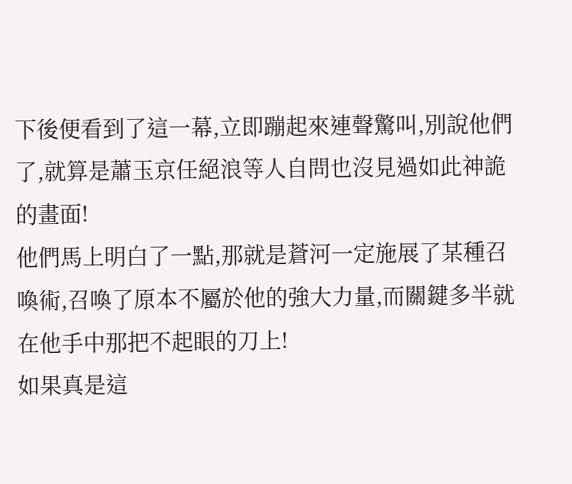下後便看到了這一幕,立即蹦起來連聲驚叫,別說他們了,就算是蕭玉京任絕浪等人自問也沒見過如此神詭的畫面!
他們馬上明白了一點,那就是蒼河一定施展了某種召喚術,召喚了原本不屬於他的強大力量,而關鍵多半就在他手中那把不起眼的刀上!
如果真是這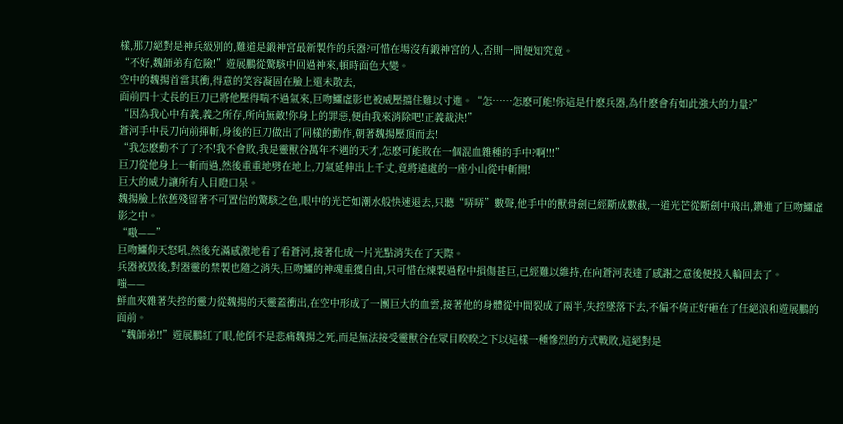樣,那刀絕對是神兵級別的,難道是鍛神宮最新製作的兵器?可惜在場沒有鍛神宮的人,否則一問便知究竟。
“不好,魏師弟有危險!”遊展鵬從驚駭中回過神來,頓時面色大變。
空中的魏揚首當其衝,得意的笑容凝固在臉上還未散去,
面前四十丈長的巨刀已將他壓得喘不過氣來,巨吻鱷虛影也被威壓擋住難以寸進。“怎……怎麽可能!你這是什麽兵器,為什麽會有如此強大的力量?”
“因為我心中有義,義之所存,所向無敵!你身上的罪惡,便由我來消除吧!正義裁決!”
蒼河手中長刀向前揮斬,身後的巨刀做出了同樣的動作,朝著魏揚壓頂而去!
“我怎麽動不了了?不!我不會敗,我是靈獸谷萬年不遇的天才,怎麽可能敗在一個混血雜種的手中?啊!!!”
巨刀從他身上一斬而過,然後重重地劈在地上,刀氣延伸出上千丈,竟將遠處的一座小山從中斬開!
巨大的威力讓所有人目瞪口呆。
魏揚臉上依舊殘留著不可置信的驚駭之色,眼中的光芒如潮水般快速退去,只聽“哢哢”數聲,他手中的獸骨劍已經斷成數截,一道光芒從斷劍中飛出,鑽進了巨吻鱷虛影之中。
“嗷——”
巨吻鱷仰天怒吼,然後充滿感激地看了看蒼河,接著化成一片光點消失在了天際。
兵器被毀後,對器靈的禁製也隨之消失,巨吻鱷的神魂重獲自由,只可惜在煉製過程中損傷甚巨,已經難以維持,在向蒼河表達了感謝之意後便投入輪回去了。
嗤——
鮮血夾雜著失控的靈力從魏揚的天靈蓋衝出,在空中形成了一團巨大的血雲,接著他的身體從中間裂成了兩半,失控墜落下去,不偏不倚正好砸在了任絕浪和遊展鵬的面前。
“魏師弟!!”遊展鵬紅了眼,他倒不是悲痛魏揚之死,而是無法接受靈獸谷在眾目睽睽之下以這樣一種慘烈的方式戰敗,這絕對是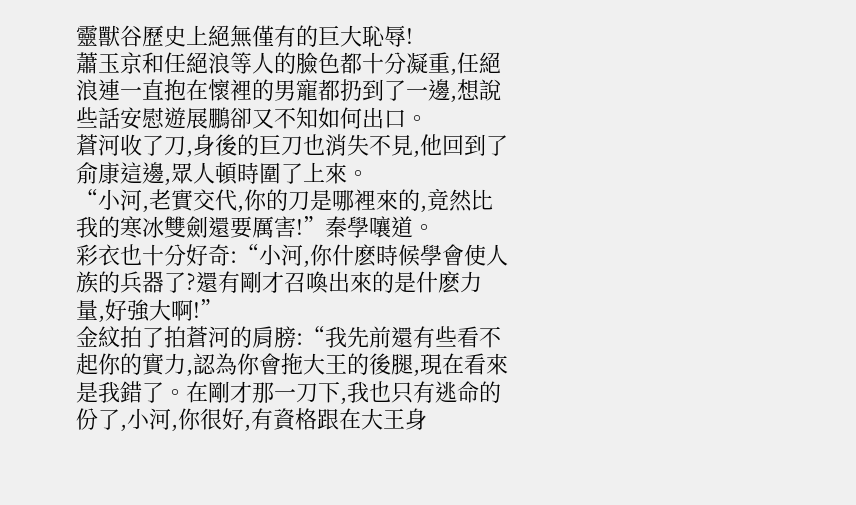靈獸谷歷史上絕無僅有的巨大恥辱!
蕭玉京和任絕浪等人的臉色都十分凝重,任絕浪連一直抱在懷裡的男寵都扔到了一邊,想說些話安慰遊展鵬卻又不知如何出口。
蒼河收了刀,身後的巨刀也消失不見,他回到了俞康這邊,眾人頓時圍了上來。
“小河,老實交代,你的刀是哪裡來的,竟然比我的寒冰雙劍還要厲害!”秦學嚷道。
彩衣也十分好奇:“小河,你什麽時候學會使人族的兵器了?還有剛才召喚出來的是什麽力量,好強大啊!”
金紋拍了拍蒼河的肩膀:“我先前還有些看不起你的實力,認為你會拖大王的後腿,現在看來是我錯了。在剛才那一刀下,我也只有逃命的份了,小河,你很好,有資格跟在大王身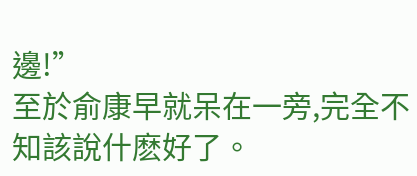邊!”
至於俞康早就呆在一旁,完全不知該說什麽好了。